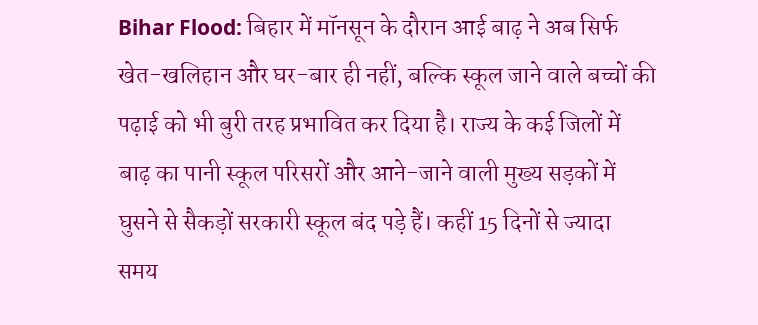Bihar Flood: बिहार में मॉनसून के दौरान आई बाढ़ ने अब सिर्फ खेत-खलिहान और घर-बार ही नहीं, बल्कि स्कूल जाने वाले बच्चों की पढ़ाई को भी बुरी तरह प्रभावित कर दिया है। राज्य के कई जिलों में बाढ़ का पानी स्कूल परिसरों और आने-जाने वाली मुख्य सड़कों में घुसने से सैकड़ों सरकारी स्कूल बंद पड़े हैं। कहीं 15 दिनों से ज्यादा समय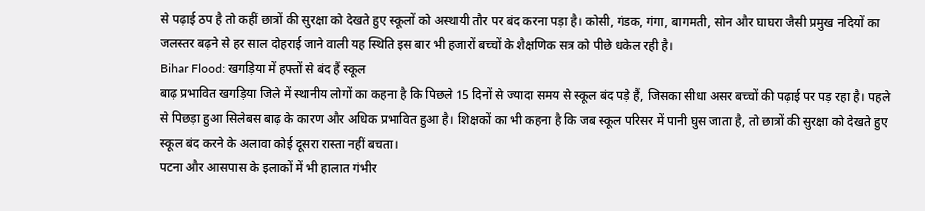से पढ़ाई ठप है तो कहीं छात्रों की सुरक्षा को देखते हुए स्कूलों को अस्थायी तौर पर बंद करना पड़ा है। कोसी, गंडक, गंगा, बागमती, सोन और घाघरा जैसी प्रमुख नदियों का जलस्तर बढ़ने से हर साल दोहराई जाने वाली यह स्थिति इस बार भी हजारों बच्चों के शैक्षणिक सत्र को पीछे धकेल रही है।
Bihar Flood: खगड़िया में हफ्तों से बंद हैं स्कूल
बाढ़ प्रभावित खगड़िया जिले में स्थानीय लोगों का कहना है कि पिछले 15 दिनों से ज्यादा समय से स्कूल बंद पड़े हैं, जिसका सीधा असर बच्चों की पढ़ाई पर पड़ रहा है। पहले से पिछड़ा हुआ सिलेबस बाढ़ के कारण और अधिक प्रभावित हुआ है। शिक्षकों का भी कहना है कि जब स्कूल परिसर में पानी घुस जाता है, तो छात्रों की सुरक्षा को देखते हुए स्कूल बंद करने के अलावा कोई दूसरा रास्ता नहीं बचता।
पटना और आसपास के इलाकों में भी हालात गंभीर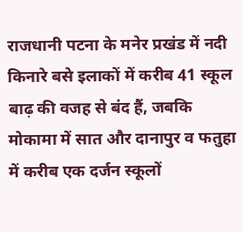राजधानी पटना के मनेर प्रखंड में नदी किनारे बसे इलाकों में करीब 41 स्कूल बाढ़ की वजह से बंद हैं, जबकि मोकामा में सात और दानापुर व फतुहा में करीब एक दर्जन स्कूलों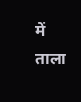में ताला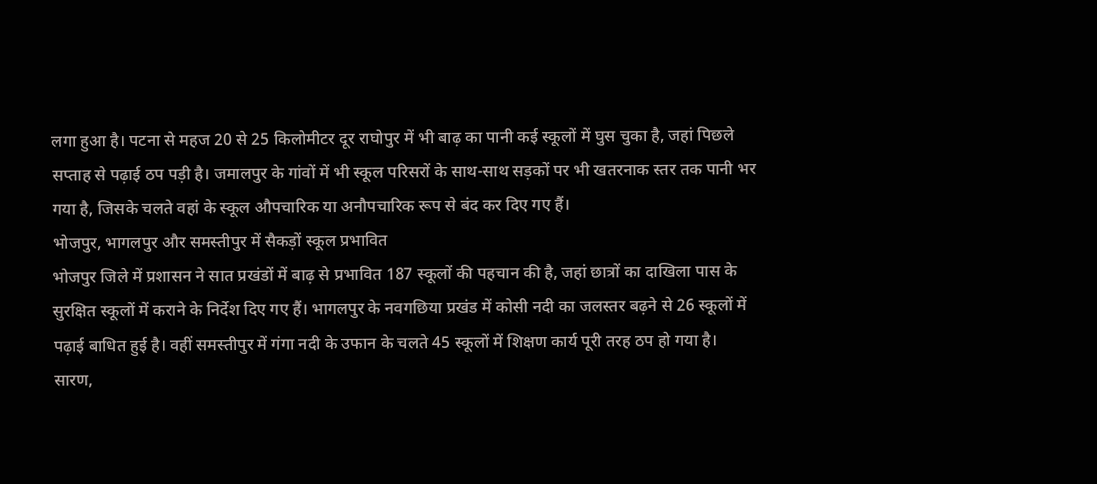लगा हुआ है। पटना से महज 20 से 25 किलोमीटर दूर राघोपुर में भी बाढ़ का पानी कई स्कूलों में घुस चुका है, जहां पिछले सप्ताह से पढ़ाई ठप पड़ी है। जमालपुर के गांवों में भी स्कूल परिसरों के साथ-साथ सड़कों पर भी खतरनाक स्तर तक पानी भर गया है, जिसके चलते वहां के स्कूल औपचारिक या अनौपचारिक रूप से बंद कर दिए गए हैं।
भोजपुर, भागलपुर और समस्तीपुर में सैकड़ों स्कूल प्रभावित
भोजपुर जिले में प्रशासन ने सात प्रखंडों में बाढ़ से प्रभावित 187 स्कूलों की पहचान की है, जहां छात्रों का दाखिला पास के सुरक्षित स्कूलों में कराने के निर्देश दिए गए हैं। भागलपुर के नवगछिया प्रखंड में कोसी नदी का जलस्तर बढ़ने से 26 स्कूलों में पढ़ाई बाधित हुई है। वहीं समस्तीपुर में गंगा नदी के उफान के चलते 45 स्कूलों में शिक्षण कार्य पूरी तरह ठप हो गया है।
सारण,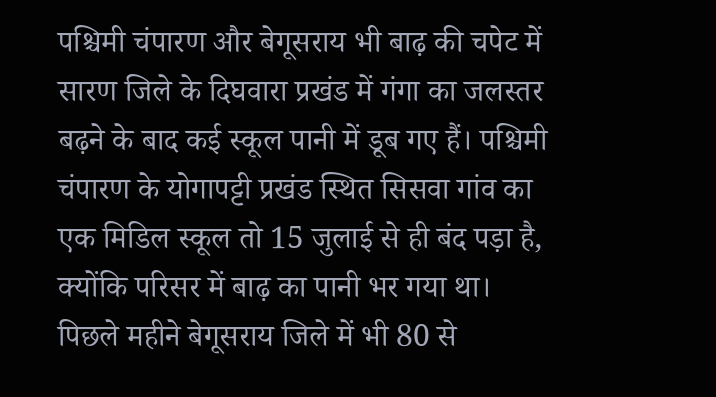पश्चिमी चंपारण और बेगूसराय भी बाढ़ की चपेट में
सारण जिले के दिघवारा प्रखंड में गंगा का जलस्तर बढ़ने के बाद कई स्कूल पानी में डूब गए हैं। पश्चिमी चंपारण के योगापट्टी प्रखंड स्थित सिसवा गांव का एक मिडिल स्कूल तो 15 जुलाई से ही बंद पड़ा है, क्योंकि परिसर में बाढ़ का पानी भर गया था। पिछले महीने बेगूसराय जिले में भी 80 से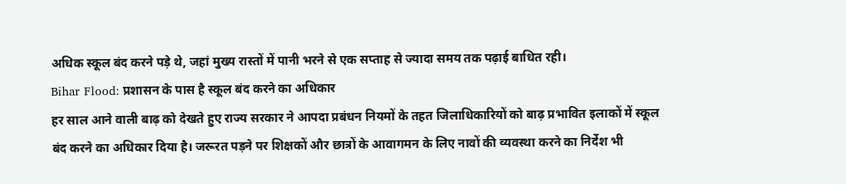अधिक स्कूल बंद करने पड़े थे, जहां मुख्य रास्तों में पानी भरने से एक सप्ताह से ज्यादा समय तक पढ़ाई बाधित रही।
Bihar Flood: प्रशासन के पास है स्कूल बंद करने का अधिकार
हर साल आने वाली बाढ़ को देखते हुए राज्य सरकार ने आपदा प्रबंधन नियमों के तहत जिलाधिकारियों को बाढ़ प्रभावित इलाकों में स्कूल बंद करने का अधिकार दिया है। जरूरत पड़ने पर शिक्षकों और छात्रों के आवागमन के लिए नावों की व्यवस्था करने का निर्देश भी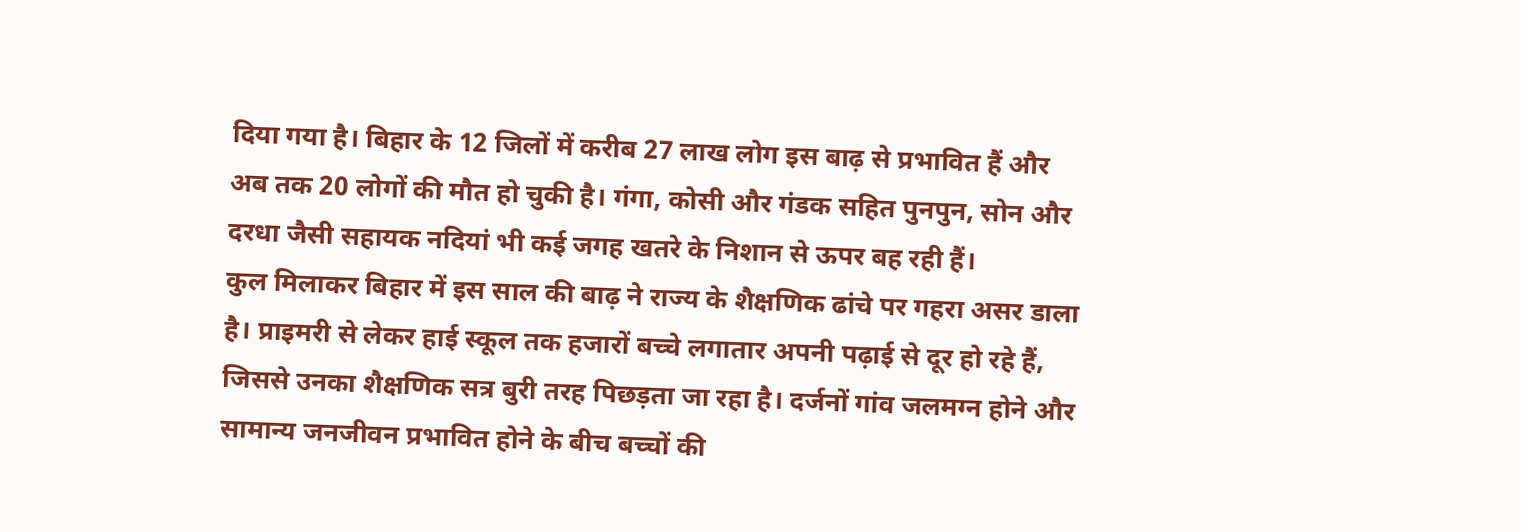दिया गया है। बिहार के 12 जिलों में करीब 27 लाख लोग इस बाढ़ से प्रभावित हैं और अब तक 20 लोगों की मौत हो चुकी है। गंगा, कोसी और गंडक सहित पुनपुन, सोन और दरधा जैसी सहायक नदियां भी कई जगह खतरे के निशान से ऊपर बह रही हैं।
कुल मिलाकर बिहार में इस साल की बाढ़ ने राज्य के शैक्षणिक ढांचे पर गहरा असर डाला है। प्राइमरी से लेकर हाई स्कूल तक हजारों बच्चे लगातार अपनी पढ़ाई से दूर हो रहे हैं, जिससे उनका शैक्षणिक सत्र बुरी तरह पिछड़ता जा रहा है। दर्जनों गांव जलमग्न होने और सामान्य जनजीवन प्रभावित होने के बीच बच्चों की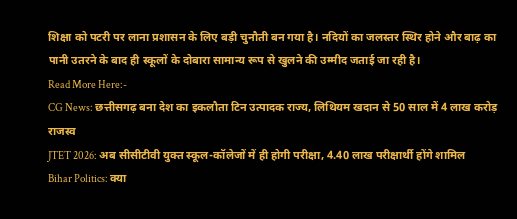शिक्षा को पटरी पर लाना प्रशासन के लिए बड़ी चुनौती बन गया है। नदियों का जलस्तर स्थिर होने और बाढ़ का पानी उतरने के बाद ही स्कूलों के दोबारा सामान्य रूप से खुलने की उम्मीद जताई जा रही है।
Read More Here:-
CG News: छत्तीसगढ़ बना देश का इकलौता टिन उत्पादक राज्य, लिथियम खदान से 50 साल में 4 लाख करोड़ राजस्व
JTET 2026: अब सीसीटीवी युक्त स्कूल-कॉलेजों में ही होगी परीक्षा, 4.40 लाख परीक्षार्थी होंगे शामिल
Bihar Politics: क्या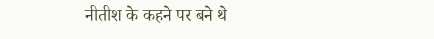नीतीश के कहने पर बने थे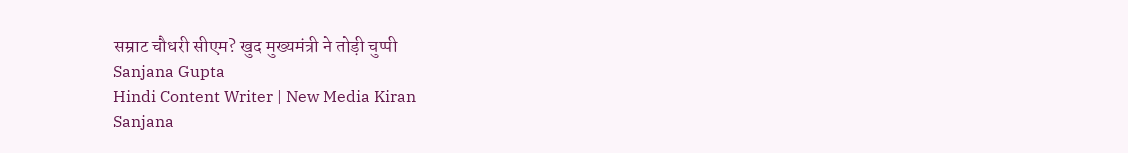सम्राट चौधरी सीएम? खुद मुख्यमंत्री ने तोड़ी चुप्पी
Sanjana Gupta
Hindi Content Writer | New Media Kiran
Sanjana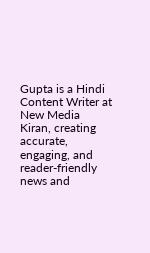Gupta is a Hindi Content Writer at New Media Kiran, creating accurate, engaging, and reader-friendly news and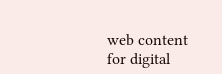web content for digital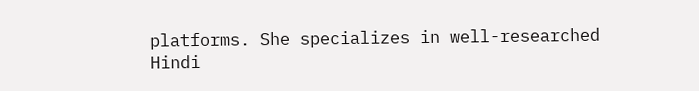platforms. She specializes in well-researched Hindi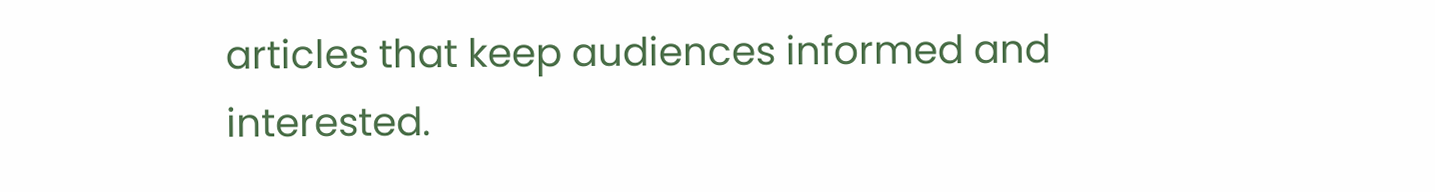articles that keep audiences informed and interested.